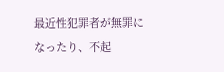最近性犯罪者が無罪になったり、不起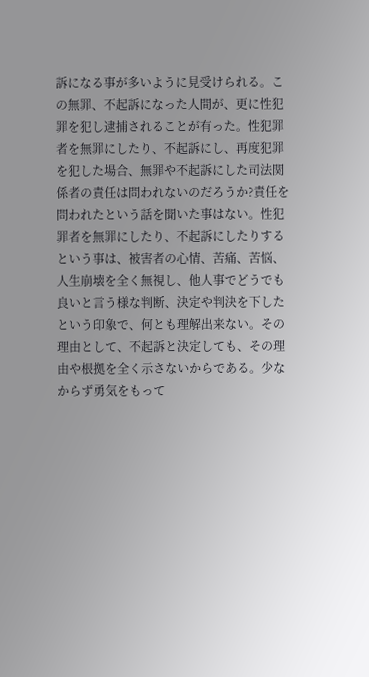訴になる事が多いように見受けられる。この無罪、不起訴になった人間が、更に性犯罪を犯し逮捕されることが有った。性犯罪者を無罪にしたり、不起訴にし、再度犯罪を犯した場合、無罪や不起訴にした司法関係者の責任は問われないのだろうか?責任を問われたという話を聞いた事はない。性犯罪者を無罪にしたり、不起訴にしたりするという事は、被害者の心情、苦痛、苦悩、人生崩壊を全く無視し、他人事でどうでも良いと言う様な判断、決定や判決を下したという印象で、何とも理解出来ない。その理由として、不起訴と決定しても、その理由や根拠を全く示さないからである。少なからず勇気をもって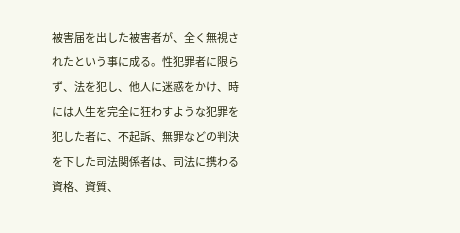被害届を出した被害者が、全く無視されたという事に成る。性犯罪者に限らず、法を犯し、他人に迷惑をかけ、時には人生を完全に狂わすような犯罪を犯した者に、不起訴、無罪などの判決を下した司法関係者は、司法に携わる資格、資質、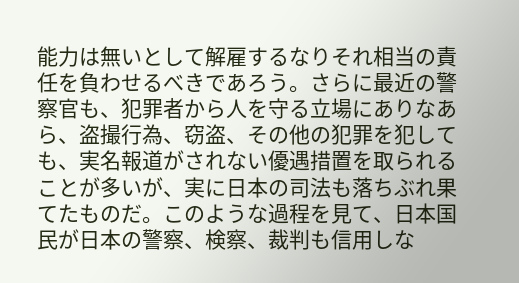能力は無いとして解雇するなりそれ相当の責任を負わせるべきであろう。さらに最近の警察官も、犯罪者から人を守る立場にありなあら、盗撮行為、窃盗、その他の犯罪を犯しても、実名報道がされない優遇措置を取られることが多いが、実に日本の司法も落ちぶれ果てたものだ。このような過程を見て、日本国民が日本の警察、検察、裁判も信用しな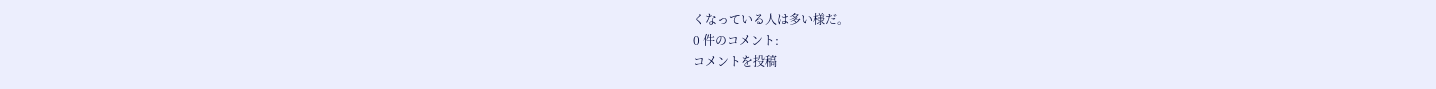くなっている人は多い様だ。
0 件のコメント:
コメントを投稿